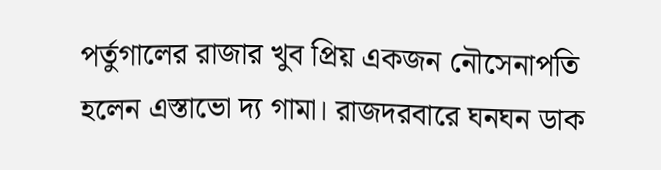পর্তুগালের রাজার খুব প্রিয় একজন নৌসেনাপতি হলেন এস্তাভো দ্য গামা। রাজদরবারে ঘনঘন ডাক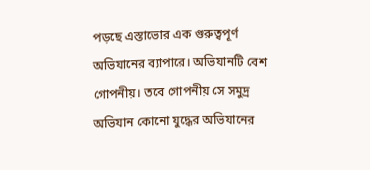পড়ছে এস্তাভোর এক গুরুত্বপূর্ণ অভিযানের ব্যাপারে। অভিযানটি বেশ গোপনীয়। তবে গোপনীয় সে সমুদ্র অভিযান কোনো যুদ্ধের অভিযানের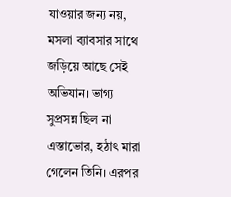যাওয়ার জন্য নয়, মসলা ব্যাবসার সাথে জড়িয়ে আছে সেই অভিযান। ভাগ্য সুপ্রসন্ন ছিল না এস্তাভোর, হঠাৎ মারা গেলেন তিনি। এরপর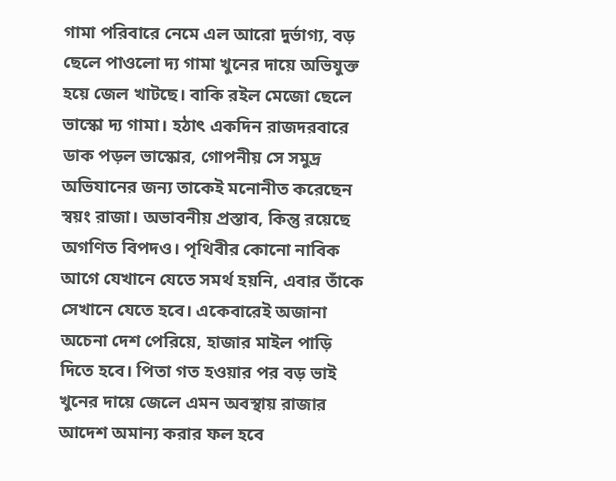গামা পরিবারে নেমে এল আরো দুর্ভাগ্য, বড় ছেলে পাওলো দ্য গামা খুনের দায়ে অভিযুক্ত হয়ে জেল খাটছে। বাকি রইল মেজো ছেলে ভাস্কো দ্য গামা। হঠাৎ একদিন রাজদরবারে ডাক পড়ল ভাস্কোর, গোপনীয় সে সমুদ্র অভিযানের জন্য তাকেই মনোনীত করেছেন স্বয়ং রাজা। অভাবনীয় প্রস্তাব, কিন্তু রয়েছে অগণিত বিপদও। পৃথিবীর কোনো নাবিক আগে যেখানে যেতে সমর্থ হয়নি, এবার তাঁকে সেখানে যেতে হবে। একেবারেই অজানা অচেনা দেশ পেরিয়ে, হাজার মাইল পাড়ি দিতে হবে। পিতা গত হওয়ার পর বড় ভাই খুনের দায়ে জেলে এমন অবস্থায় রাজার আদেশ অমান্য করার ফল হবে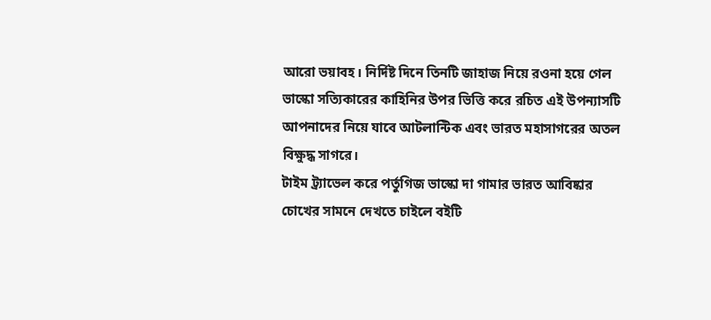আরো ভয়াবহ। নির্দিষ্ট দিনে তিনটি জাহাজ নিয়ে রওনা হয়ে গেল ভাস্কো সত্যিকারের কাহিনির উপর ভিত্তি করে রচিত এই উপন্যাসটি আপনাদের নিয়ে যাবে আটলান্টিক এবং ভারত মহাসাগরের অতল বিক্ষুদ্ধ সাগরে।
টাইম ট্র্যাভেল করে পর্তুগিজ ভাস্কো দা গামার ভারত আবিষ্কার চোখের সামনে দেখতে চাইলে বইটি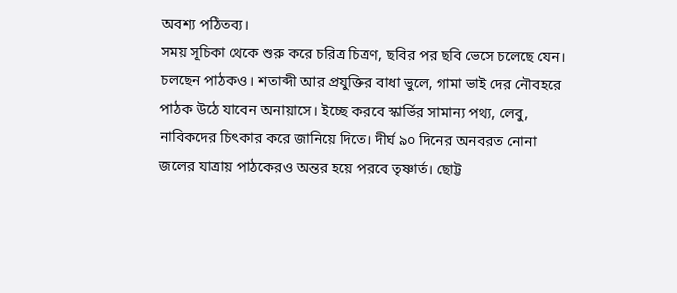অবশ্য পঠিতব্য।
সময় সূচিকা থেকে শুরু করে চরিত্র চিত্রণ, ছবির পর ছবি ভেসে চলেছে যেন। চলছেন পাঠকও। শতাব্দী আর প্রযুক্তির বাধা ভুলে, গামা ভাই দের নৌবহরে পাঠক উঠে যাবেন অনায়াসে। ইচ্ছে করবে স্কার্ভির সামান্য পথ্য, লেবু, নাবিকদের চিৎকার করে জানিয়ে দিতে। দীর্ঘ ৯০ দিনের অনবরত নোনা জলের যাত্রায় পাঠকেরও অন্তর হয়ে পরবে তৃষ্ণার্ত। ছোট্ট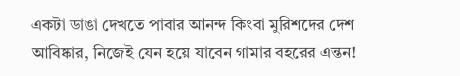একটা ডাঙা দেখতে পাবার আনন্দ কিংবা মুরিশদের দেশ আবিষ্কার, নিজেই যেন হয়ে যাবেন গামার বহরের এন্তন!